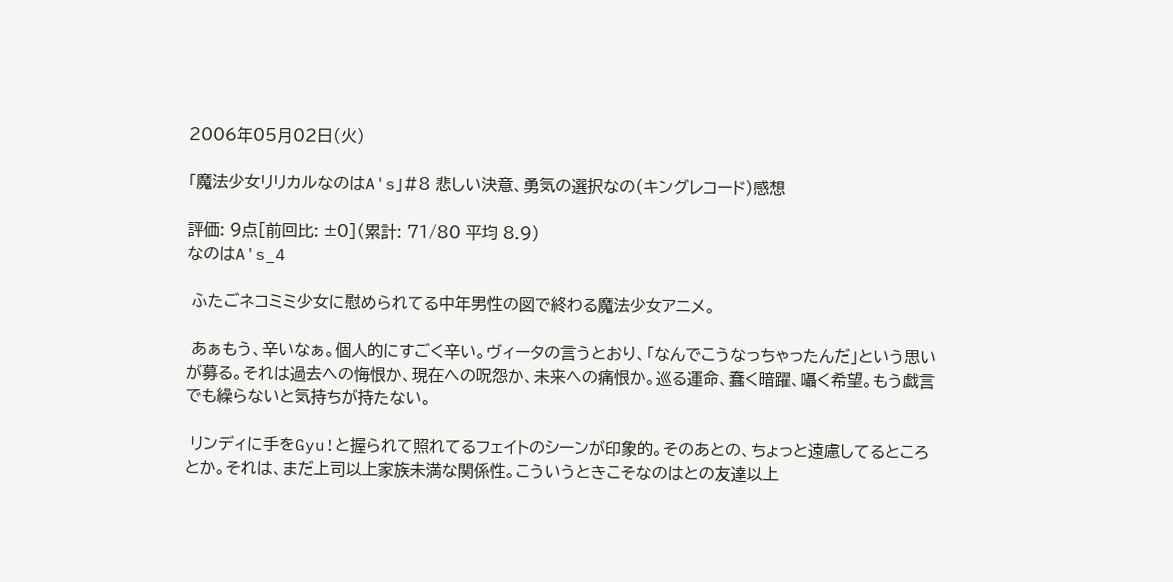2006年05月02日(火)

「魔法少女リリカルなのはA's」#8 悲しい決意、勇気の選択なの(キングレコード)感想

評価: 9点[前回比: ±0](累計: 71/80 平均 8.9)
なのはA's_4

 ふたごネコミミ少女に慰められてる中年男性の図で終わる魔法少女アニメ。

 あぁもう、辛いなぁ。個人的にすごく辛い。ヴィータの言うとおり、「なんでこうなっちゃったんだ」という思いが募る。それは過去への悔恨か、現在への呪怨か、未来への痛恨か。巡る運命、蠢く暗躍、囁く希望。もう戯言でも繰らないと気持ちが持たない。

 リンディに手をGyu!と握られて照れてるフェイトのシーンが印象的。そのあとの、ちょっと遠慮してるところとか。それは、まだ上司以上家族未満な関係性。こういうときこそなのはとの友達以上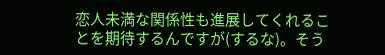恋人未満な関係性も進展してくれることを期待するんですが(するな)。そう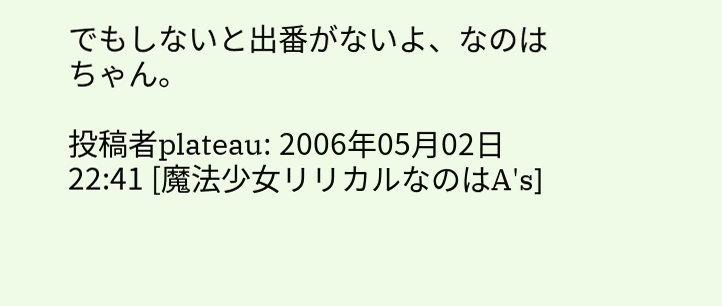でもしないと出番がないよ、なのはちゃん。

投稿者plateau: 2006年05月02日 22:41 [魔法少女リリカルなのはA's]